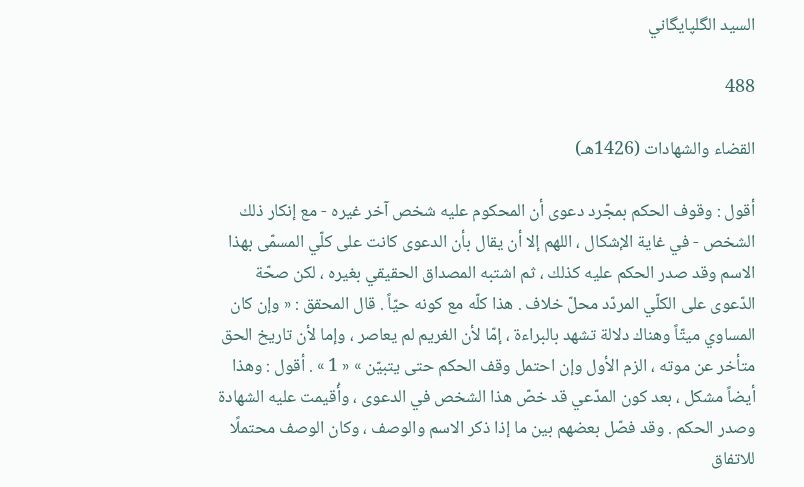السيد الگلپايگاني

488

القضاء والشهادات (1426هـ)

أقول : وقوف الحكم بمجّرد دعوى أن المحكوم عليه شخص آخر غيره - مع إنكار ذلك الشخص - في غاية الإشكال ، اللهم إلا أن يقال بأن الدعوى كانت على كلّي المسمّى بهذا الاسم وقد صدر الحكم عليه كذلك ، ثم اشتبه المصداق الحقيقي بغيره ، لكن صحّة الدّعوى على الكلّي المردّد محلّ خلاف . هذا كلّه مع كونه حيّاً . قال المحقق : « وإن كان المساوي ميتّاً وهناك دلالة تشهد بالبراءة ، إمّا لأن الغريم لم يعاصر ، وإما لأن تاريخ الحق متأخر عن موته ، الزم الأول وإن احتمل وقف الحكم حتى يتبيّن » « 1 » . أقول : وهذا أيضاً مشكل ، بعد كون المدّعي قد خصّ هذا الشخص في الدعوى ، وأُقيمت عليه الشهادة وصدر الحكم . وقد فصّل بعضهم بين ما إذا ذكر الاسم والوصف ، وكان الوصف محتملًا للاتفاق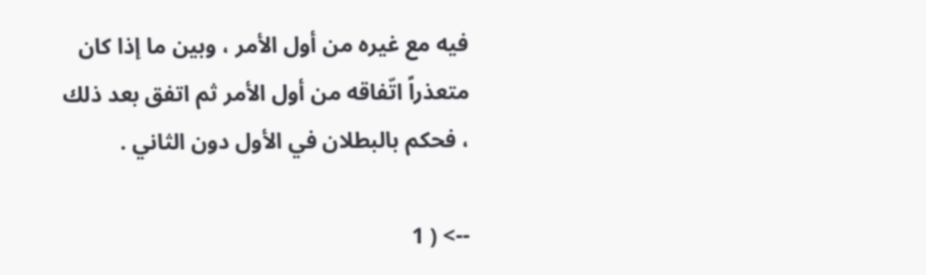فيه مع غيره من أول الأمر ، وبين ما إذا كان متعذراً اتّفاقه من أول الأمر ثم اتفق بعد ذلك ، فحكم بالبطلان في الأول دون الثاني .

--> ( 1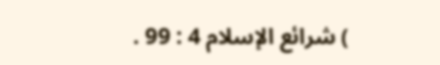) شرائع الإسلام 4 : 99 .